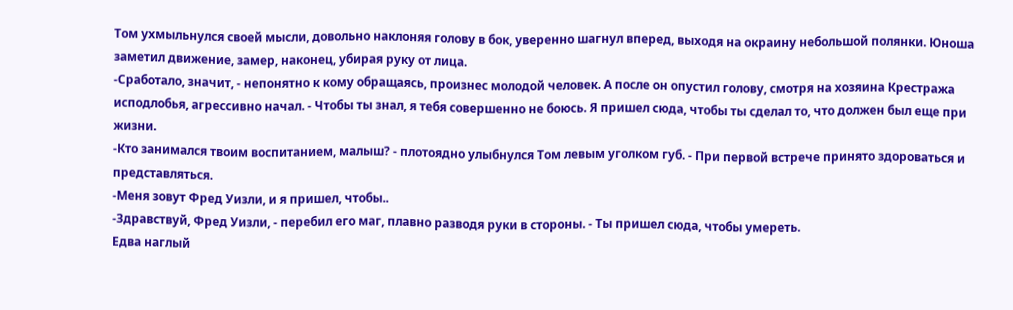Том ухмыльнулся своей мысли, довольно наклоняя голову в бок, уверенно шагнул вперед, выходя на окраину небольшой полянки. Юноша заметил движение, замер, наконец, убирая руку от лица.
-Сработало, значит, - непонятно к кому обращаясь, произнес молодой человек. А после он опустил голову, смотря на хозяина Крестража исподлобья, агрессивно начал. - Чтобы ты знал, я тебя совершенно не боюсь. Я пришел сюда, чтобы ты сделал то, что должен был еще при жизни.
-Кто занимался твоим воспитанием, малыш? - плотоядно улыбнулся Том левым уголком губ. - При первой встрече принято здороваться и представляться.
-Меня зовут Фред Уизли, и я пришел, чтобы..
-Здравствуй, Фред Уизли, - перебил его маг, плавно разводя руки в стороны. - Ты пришел сюда, чтобы умереть.
Едва наглый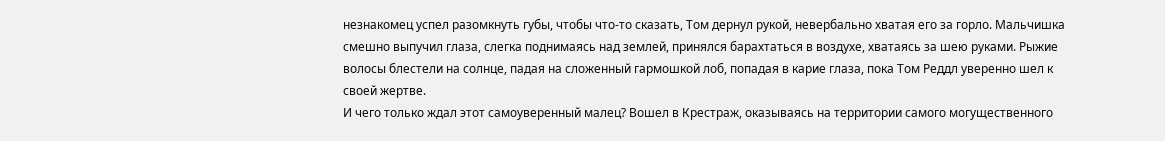незнакомец успел разомкнуть губы, чтобы что-то сказать, Том дернул рукой, невербально хватая его за горло. Мальчишка смешно выпучил глаза, слегка поднимаясь над землей, принялся барахтаться в воздухе, хватаясь за шею руками. Рыжие волосы блестели на солнце, падая на сложенный гармошкой лоб, попадая в карие глаза, пока Том Реддл уверенно шел к своей жертве.
И чего только ждал этот самоуверенный малец? Вошел в Крестраж, оказываясь на территории самого могущественного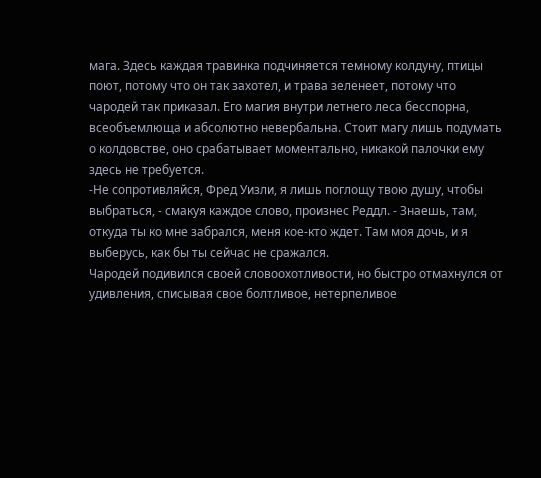мага. Здесь каждая травинка подчиняется темному колдуну, птицы поют, потому что он так захотел, и трава зеленеет, потому что чародей так приказал. Его магия внутри летнего леса бесспорна, всеобъемлюща и абсолютно невербальна. Стоит магу лишь подумать о колдовстве, оно срабатывает моментально, никакой палочки ему здесь не требуется.
-Не сопротивляйся, Фред Уизли, я лишь поглощу твою душу, чтобы выбраться, - смакуя каждое слово, произнес Реддл. - Знаешь, там, откуда ты ко мне забрался, меня кое-кто ждет. Там моя дочь, и я выберусь, как бы ты сейчас не сражался.
Чародей подивился своей словоохотливости, но быстро отмахнулся от удивления, списывая свое болтливое, нетерпеливое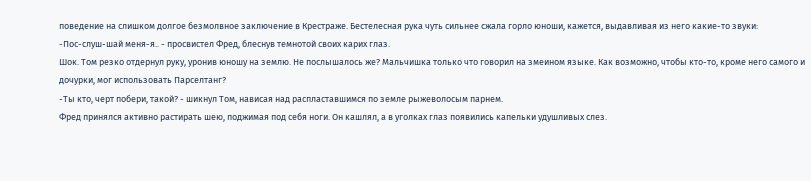поведение на слишком долгое безмолвное заключение в Крестраже. Бестелесная рука чуть сильнее сжала горло юноши, кажется, выдавливая из него какие-то звуки:
-Пос-слуш-шай меня-я.. - просвистел Фред, блеснув темнотой своих карих глаз.
Шок. Том резко отдернул руку, уронив юношу на землю. Не послышалось же? Мальчишка только что говорил на змеином языке. Как возможно, чтобы кто-то, кроме него самого и дочурки, мог использовать Парселтанг?
-Ты кто, черт побери, такой? - шикнул Том, нависая над распластавшимся по земле рыжеволосым парнем.
Фред принялся активно растирать шею, поджимая под себя ноги. Он кашлял, а в уголках глаз появились капельки удушливых слез.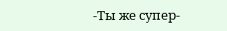-Ты же супер-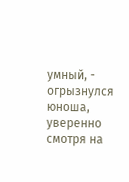умный, - огрызнулся юноша, уверенно смотря на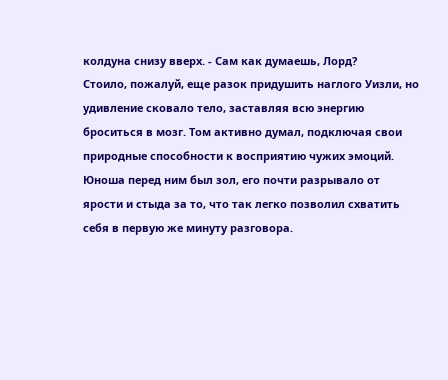колдуна снизу вверх. - Сам как думаешь, Лорд?
Стоило, пожалуй, еще разок придушить наглого Уизли, но удивление сковало тело, заставляя всю энергию броситься в мозг. Том активно думал, подключая свои природные способности к восприятию чужих эмоций. Юноша перед ним был зол, его почти разрывало от ярости и стыда за то, что так легко позволил схватить себя в первую же минуту разговора.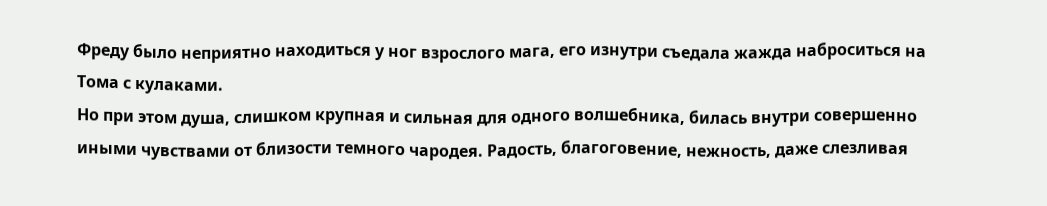Фреду было неприятно находиться у ног взрослого мага, его изнутри съедала жажда наброситься на Тома с кулаками.
Но при этом душа, слишком крупная и сильная для одного волшебника, билась внутри совершенно иными чувствами от близости темного чародея. Радость, благоговение, нежность, даже слезливая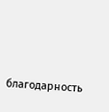благодарность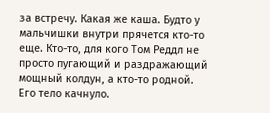за встречу. Какая же каша. Будто у мальчишки внутри прячется кто-то еще. Кто-то, для кого Том Реддл не просто пугающий и раздражающий мощный колдун, а кто-то родной.
Его тело качнуло.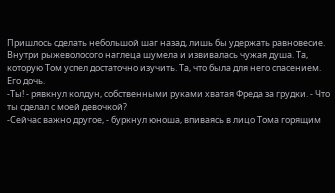Пришлось сделать небольшой шаг назад, лишь бы удержать равновесие. Внутри рыжеволосого наглеца шумела и извивалась чужая душа. Та, которую Том успел достаточно изучить. Та, что была для него спасением.
Его дочь.
-Ты! - рявкнул колдун, собственными руками хватая Фреда за грудки. - Что ты сделал с моей девочкой?
-Сейчас важно другое, - буркнул юноша, впиваясь в лицо Тома горящим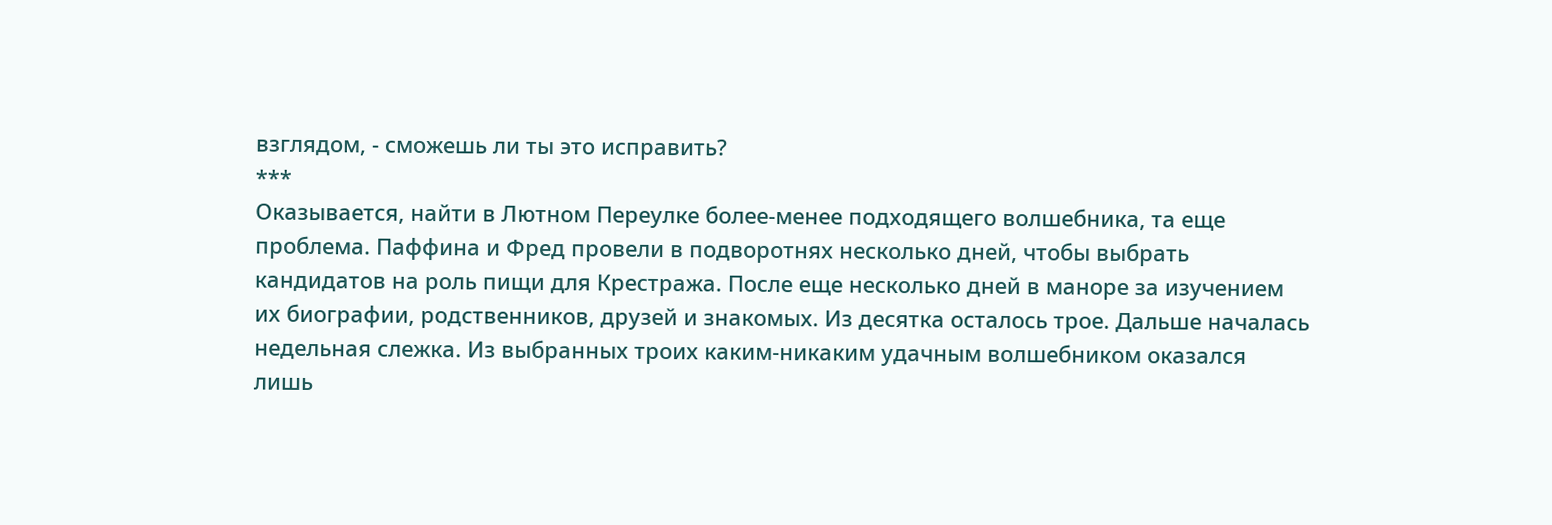взглядом, - сможешь ли ты это исправить?
***
Оказывается, найти в Лютном Переулке более-менее подходящего волшебника, та еще проблема. Паффина и Фред провели в подворотнях несколько дней, чтобы выбрать кандидатов на роль пищи для Крестража. После еще несколько дней в маноре за изучением их биографии, родственников, друзей и знакомых. Из десятка осталось трое. Дальше началась недельная слежка. Из выбранных троих каким-никаким удачным волшебником оказался лишь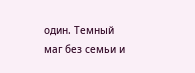один. Темный маг без семьи и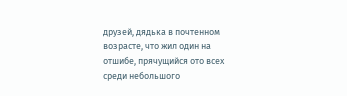друзей, дядька в почтенном возрасте, что жил один на отшибе, прячущийся ото всех среди небольшого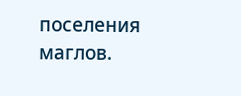поселения маглов.